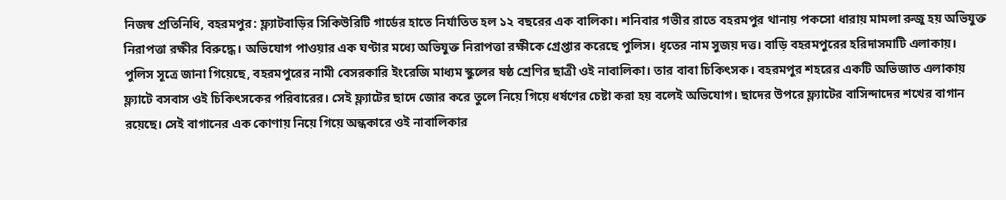নিজস্ব প্রতিনিধি, বহরমপুর: ফ্ল্যাটবাড়ির সিকিউরিটি গার্ডের হাতে নির্যাতিত হল ১২ বছরের এক বালিকা। শনিবার গভীর রাতে বহরমপুর থানায় পকসো ধারায় মামলা রুজু হয় অভিযুক্ত নিরাপত্তা রক্ষীর বিরুদ্ধে। অভিযোগ পাওয়ার এক ঘণ্টার মধ্যে অভিযুক্ত নিরাপত্তা রক্ষীকে গ্রেপ্তার করেছে পুলিস। ধৃতের নাম সুজয় দত্ত। বাড়ি বহরমপুরের হরিদাসমাটি এলাকায়।
পুলিস সূত্রে জানা গিয়েছে, বহরমপুরের নামী বেসরকারি ইংরেজি মাধ্যম স্কুলের ষষ্ঠ শ্রেণির ছাত্রী ওই নাবালিকা। তার বাবা চিকিৎসক। বহরমপুর শহরের একটি অভিজাত এলাকায় ফ্ল্যাটে বসবাস ওই চিকিৎসকের পরিবারের। সেই ফ্ল্যাটের ছাদে জোর করে তুলে নিয়ে গিয়ে ধর্ষণের চেষ্টা করা হয় বলেই অভিযোগ। ছাদের উপরে ফ্ল্যাটের বাসিন্দাদের শখের বাগান রয়েছে। সেই বাগানের এক কোণায় নিয়ে গিয়ে অন্ধকারে ওই নাবালিকার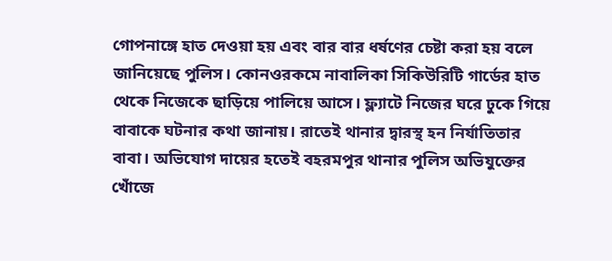গোপনাঙ্গে হাত দেওয়া হয় এবং বার বার ধর্ষণের চেষ্টা করা হয় বলে জানিয়েছে পুলিস। কোনওরকমে নাবালিকা সিকিউরিটি গার্ডের হাত থেকে নিজেকে ছাড়িয়ে পালিয়ে আসে। ফ্ল্যাটে নিজের ঘরে ঢুকে গিয়ে বাবাকে ঘটনার কথা জানায়। রাতেই থানার দ্বারস্থ হন নির্যাতিতার বাবা। অভিযোগ দায়ের হতেই বহরমপুর থানার পুলিস অভিযুক্তের খোঁজে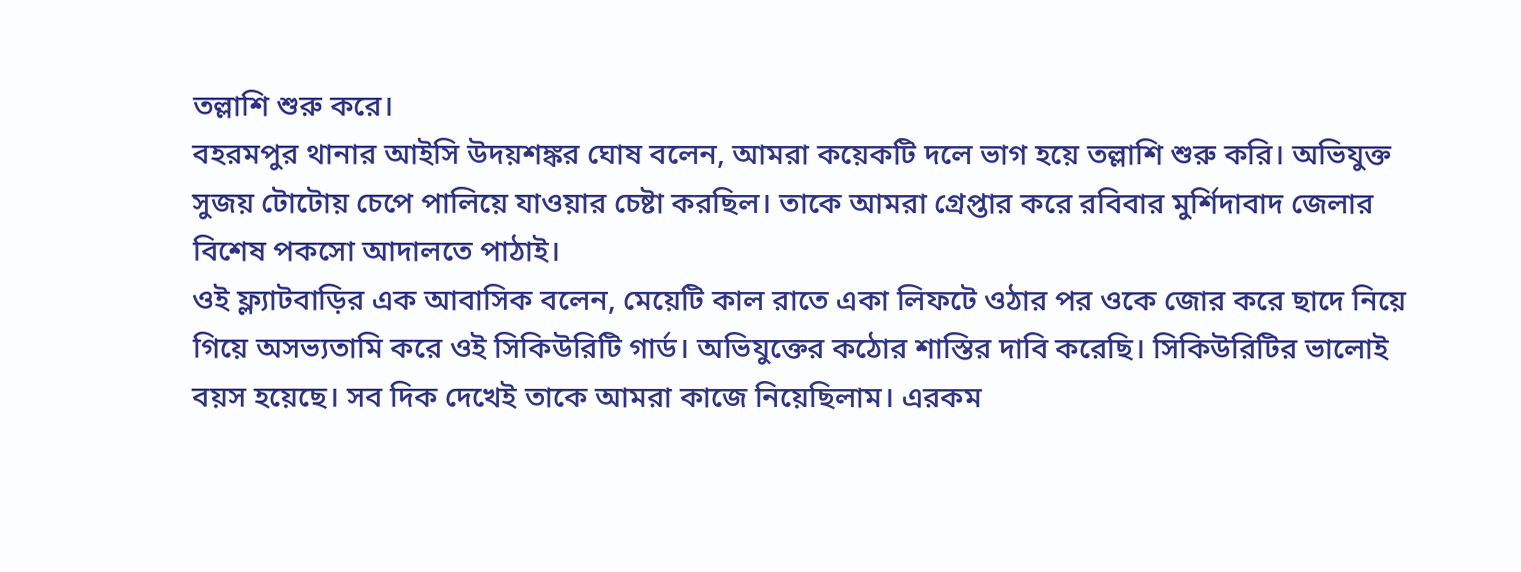তল্লাশি শুরু করে।
বহরমপুর থানার আইসি উদয়শঙ্কর ঘোষ বলেন, আমরা কয়েকটি দলে ভাগ হয়ে তল্লাশি শুরু করি। অভিযুক্ত সুজয় টোটোয় চেপে পালিয়ে যাওয়ার চেষ্টা করছিল। তাকে আমরা গ্রেপ্তার করে রবিবার মুর্শিদাবাদ জেলার বিশেষ পকসো আদালতে পাঠাই।
ওই ফ্ল্যাটবাড়ির এক আবাসিক বলেন, মেয়েটি কাল রাতে একা লিফটে ওঠার পর ওকে জোর করে ছাদে নিয়ে গিয়ে অসভ্যতামি করে ওই সিকিউরিটি গার্ড। অভিযুক্তের কঠোর শাস্তির দাবি করেছি। সিকিউরিটির ভালোই বয়স হয়েছে। সব দিক দেখেই তাকে আমরা কাজে নিয়েছিলাম। এরকম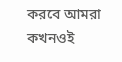করবে আমরা কখনওই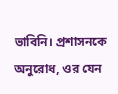ভাবিনি। প্রশাসনকে অনুরোধ, ওর যেন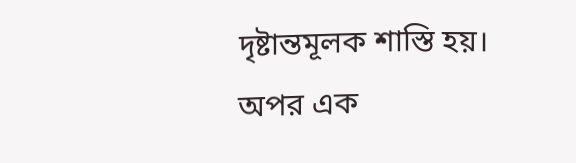দৃষ্টান্তমূলক শাস্তি হয়।
অপর এক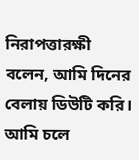নিরাপত্তারক্ষী বলেন, আমি দিনের বেলায় ডিউটি করি। আমি চলে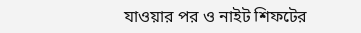যাওয়ার পর ও নাইট শিফটের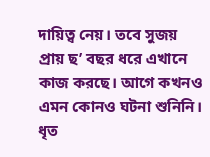দায়িত্ব নেয়। তবে সুজয় প্রায় ছ’ বছর ধরে এখানে কাজ করছে। আগে কখনও এমন কোনও ঘটনা শুনিনি। ধৃত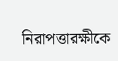নিরাপত্তারক্ষীকে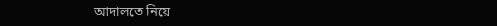আদালতে নিয়ে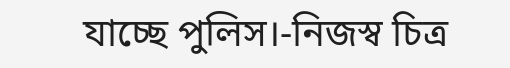যাচ্ছে পুলিস।-নিজস্ব চিত্র